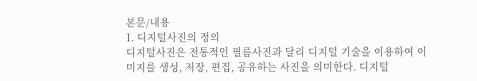본문/내용
1. 디지털사진의 정의
디지털사진은 전통적인 필름사진과 달리 디지털 기술을 이용하여 이미지를 생성, 저장, 편집, 공유하는 사진을 의미한다. 디지털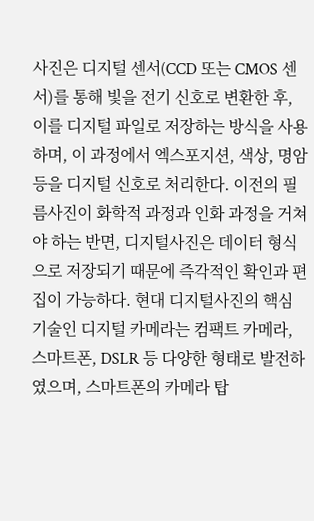사진은 디지털 센서(CCD 또는 CMOS 센서)를 통해 빛을 전기 신호로 변환한 후, 이를 디지털 파일로 저장하는 방식을 사용하며, 이 과정에서 엑스포지션, 색상, 명암 등을 디지털 신호로 처리한다. 이전의 필름사진이 화학적 과정과 인화 과정을 거쳐야 하는 반면, 디지털사진은 데이터 형식으로 저장되기 때문에 즉각적인 확인과 편집이 가능하다. 현대 디지털사진의 핵심 기술인 디지털 카메라는 컴팩트 카메라, 스마트폰, DSLR 등 다양한 형태로 발전하였으며, 스마트폰의 카메라 탑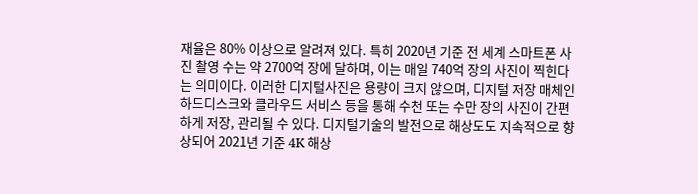재율은 80% 이상으로 알려져 있다. 특히 2020년 기준 전 세계 스마트폰 사진 촬영 수는 약 2700억 장에 달하며, 이는 매일 740억 장의 사진이 찍힌다는 의미이다. 이러한 디지털사진은 용량이 크지 않으며, 디지털 저장 매체인 하드디스크와 클라우드 서비스 등을 통해 수천 또는 수만 장의 사진이 간편하게 저장, 관리될 수 있다. 디지털기술의 발전으로 해상도도 지속적으로 향상되어 2021년 기준 4K 해상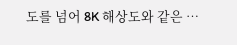도를 넘어 8K 해상도와 같은 …